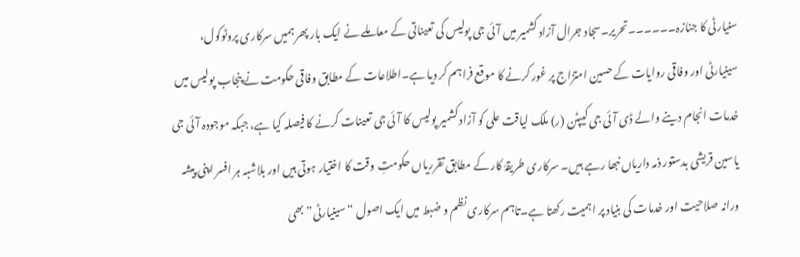سنیارٹی کا جنازہ۔۔۔۔۔۔تحریر۔سجاد جرال آزاد کشمیر میں آئی جی پولیس کی تعیناتی کے معاملے نے ایک بار پھر ہمیں سرکاری پروٹوکول، سینیارٹی اور وفاقی روایات کے حسین امتزاج پر غور کرنے کا موقع فراہم کر دیا ہے۔اطلاعات کے مطابق وفاقی حکومت نے پنجاب پولیس میں خدمات انجام دینے والے ڈی آئی جی کیپٹن (ر) ملک لیاقت علی کو آزاد کشمیر پولیس کا آئی جی تعینات کرنے کا فیصلہ کیا ہے، جبکہ موجودہ آئی جی یاسین قریشی بدستور ذمہ داریاں نبھا رہے ہیں۔ سرکاری طریقۂ کار کے مطابق تقرریاں حکومتِ وقت کا اختیار ہوتی ہیں اور بلاشبہ ہر افسر اپنی پیشہ ورانہ صلاحیت اور خدمات کی بنیاد پر اہمیت رکھتا ہے۔تاہم سرکاری نظم و ضبط میں ایک اصول “سینیارٹی” بھی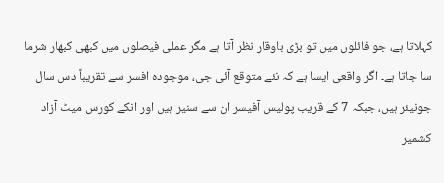کہلاتا ہے، جو فائلوں میں تو بڑی باوقار نظر آتا ہے مگر عملی فیصلوں میں کبھی کبھار شرما سا جاتا ہے۔ اگر واقعی ایسا ہے کہ نئے متوقع آئی جی، موجودہ افسر سے تقریباً دس سال جونیئر ہیں، جبکہ 7 کے قریب پولیس آفیسر ان سے سنیر ہیں اور انکے کورس میٹ آزاد کشمیر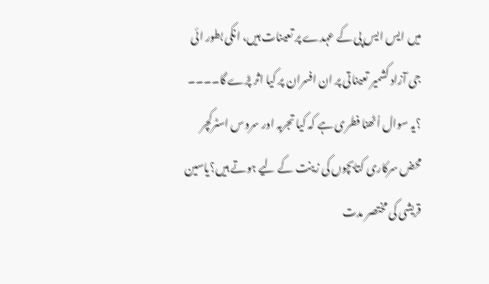میں ایس ایس پی کے عہدے پر تعینات ہیں، انکی بطور ائی جی آزاد کشمیر تعیناتی پر ان افسران پر کیا اثر پڑے گا۔۔۔۔ ؟یہ سوال اُٹھنا فطری ہے کہ کیا تجربہ اور سروس اسٹرکچر محض سرکاری کتابچوں کی زینت کے لیے ہوتے ہیں؟یاسین قریشی کی مختصر مدت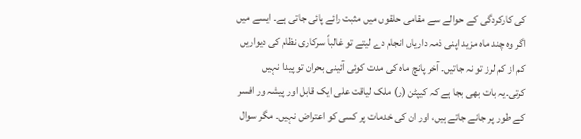کی کارکردگی کے حوالے سے مقامی حلقوں میں مثبت رائے پائی جاتی ہے۔ ایسے میں اگر وہ چند ماہ مزید اپنی ذمہ داریاں انجام دے لیتے تو غالباً سرکاری نظام کی دیواریں کم از کم لرز تو نہ جاتیں۔ آخر پانچ ماہ کی مدت کوئی آئینی بحران تو پیدا نہیں کرتی۔یہ بات بھی بجا ہے کہ کیپٹن (ر) ملک لیاقت علی ایک قابل اور پیشہ ور افسر کے طور پر جانے جاتے ہیں، اور ان کی خدمات پر کسی کو اعتراض نہیں۔ مگر سوال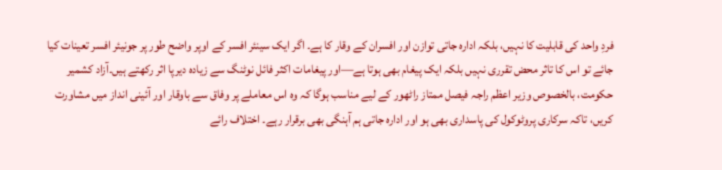فردِ واحد کی قابلیت کا نہیں، بلکہ ادارہ جاتی توازن اور افسران کے وقار کا ہے۔ اگر ایک سینئر افسر کے اوپر واضح طور پر جونیئر افسر تعینات کیا جائے تو اس کا تاثر محض تقرری نہیں بلکہ ایک پیغام بھی ہوتا ہے—اور پیغامات اکثر فائل نوٹنگ سے زیادہ دیرپا اثر رکھتے ہیں۔آزاد کشمیر حکومت، بالخصوص وزیر اعظم راجہ فیصل ممتاز راٹھور کے لیے مناسب ہوگا کہ وہ اس معاملے پر وفاق سے باوقار اور آئینی انداز میں مشاورت کریں، تاکہ سرکاری پروٹوکول کی پاسداری بھی ہو اور ادارہ جاتی ہم آہنگی بھی برقرار رہے۔ اختلاف رائے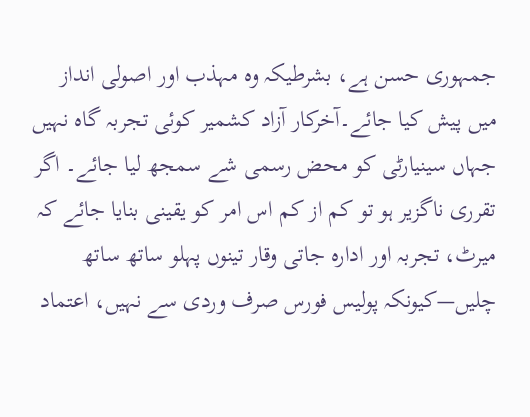جمہوری حسن ہے، بشرطیکہ وہ مہذب اور اصولی انداز میں پیش کیا جائے۔آخرکار آزاد کشمیر کوئی تجربہ گاہ نہیں جہاں سینیارٹی کو محض رسمی شے سمجھ لیا جائے۔ اگر تقرری ناگزیر ہو تو کم از کم اس امر کو یقینی بنایا جائے کہ میرٹ، تجربہ اور ادارہ جاتی وقار تینوں پہلو ساتھ ساتھ چلیں—کیونکہ پولیس فورس صرف وردی سے نہیں، اعتماد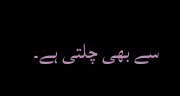سے بھی چلتی ہے۔